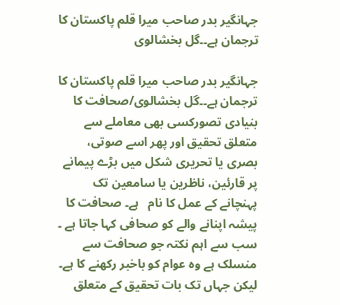جہانگیر بدر صاحب میرا قلم پاکستان کا ترجمان ہے۔۔گل بخشالوی

جہانگیر بدر صاحب میرا قلم پاکستان کا ترجمان ہے۔۔گل بخشالوی/صحافت کا بنیادی تصورکسی بھی معاملے سے متعلق تحقیق اور پھر اسے صوتی، بصری یا تحریری شکل میں بڑے پیمانے پر قارئین، ناظرین یا سامعین تک پہنچانے کے عمل کا نام   ہے۔ صحافت کا پیشہ اپنانے والے کو صحافی کہا جاتا ہے ۔ سب سے اہم نکتہ جو صحافت سے منسلک ہے وہ عوام کو باخبر رکھنے کا ہے۔ لیکن جہاں تک بات تحقیق کے متعلق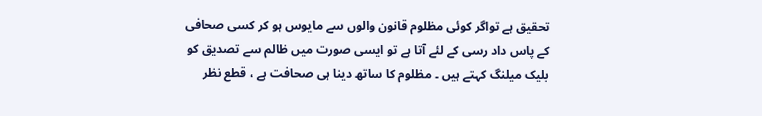تحقیق ہے تواگر کوئی مظلوم قانون والوں سے مایوس ہو کر کسی صحافی کے پاس داد رسی کے لئے آتا ہے تو ایسی صورت میں ظالم سے تصدیق کو بلیک میلنگ کہتے ہیں ۔ مظلوم کا ساتھ دینا ہی صحافت ہے ، قطع نظر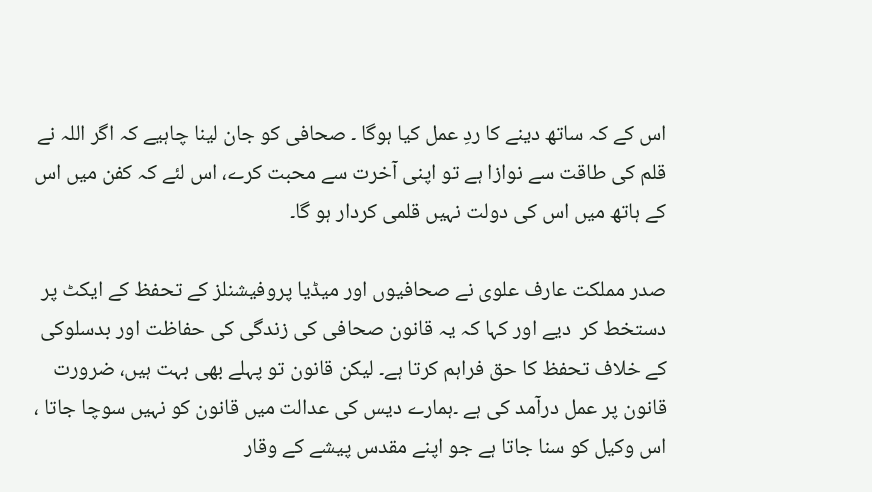اس کے کہ ساتھ دینے کا ردِ عمل کیا ہوگا ۔ صحافی کو جان لینا چاہیے کہ اگر اللہ نے قلم کی طاقت سے نوازا ہے تو اپنی آخرت سے محبت کرے، اس لئے کہ کفن میں اس کے ہاتھ میں اس کی دولت نہیں قلمی کردار ہو گا۔

صدر مملکت عارف علوی نے صحافیوں اور میڈیا پروفیشنلز کے تحفظ کے ایکٹ پر دستخط کر  دیے اور کہا کہ یہ قانون صحافی کی زندگی کی حفاظت اور بدسلوکی کے خلاف تحفظ کا حق فراہم کرتا ہے۔ لیکن قانون تو پہلے بھی بہت ہیں، ضرورت قانون پر عمل درآمد کی ہے ۔ہمارے دیس کی عدالت میں قانون کو نہیں سوچا جاتا ، اس وکیل کو سنا جاتا ہے جو اپنے مقدس پیشے کے وقار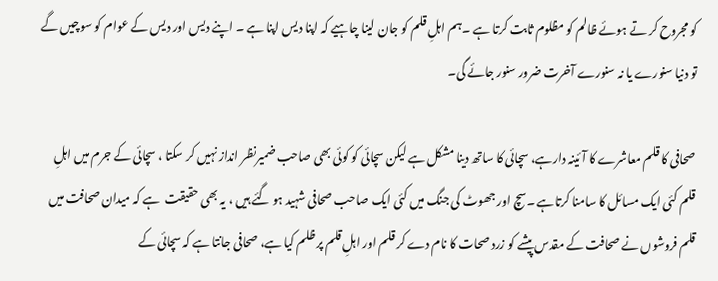کو مجروح کر تے ہوئے ظالم کو مظلوم ثابت کرتا ہے ۔ہم اہلِ قلم کو جان لینا چاہیے کہ اپنا دیس اپنا ہے ۔ اپنے دیس اور دیس کے عوام کو سوچیں گے تو دنیا سنورے یا نہ سنورے آخرت ضرور سنور جائے گی۔

صحافی کا قلم معاشرے کا آئینہ دارہے، سچائی کا ساتھ دینا مشکل ہے لیکن سچائی کو کوئی بھی صاحب ضمیرنظر انداز نہیں کر سکتا ، سچائی کے جرم میں اہلِ قلم کئی ایک مسائل کا سامنا کرتاہے ۔سچ اور جھوٹ کی جنگ میں کئی ایک صاحب صحافی شہید ہو گئے ہیں ، یہ بھی حقیقت  ہے کہ میدان صحافت میں قلم فروشوں نے صحافت کے مقدس پیشے کو زرد صحات کا نام دے کر قلم اور اہلِ قلم پر ظلم کیا ہے، صحافی جانتا ہے کہ سچائی کے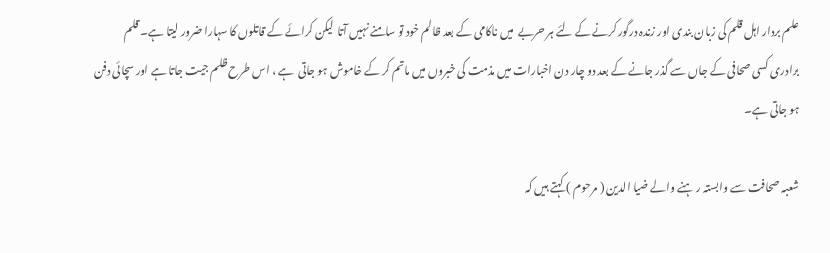علم بردار اہل قلم کی زبان بندی اور زندہ درگور کرنے کے لئے ہر حربے  میں ناکامی کے بعد ظالم خود تو سامنے نہیں آتا  لیکن کرائے کے قاتلوں کا سہارا ضرور لیتا ہے۔ قلم برادری کسی صحافی کے جاں سے گذر جانے کے بعد دو چار دن اخبارات میں مذمت کی خبروں میں ماتم کر کے خاموش ہو جاتی  ہے ، اس طرح ظلم جیت جاتا ہے اور سچائی دفن ہو جاتی ہے۔

شعبہ صحافت سے وابستہ ر ہنے والے ضیا الدین ( مرحوم ) کہتے ہیں کہ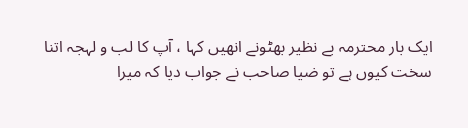ایک بار محترمہ بے نظیر بھٹونے انھیں کہا ، آپ کا لب و لہجہ اتنا سخت کیوں ہے تو ضیا صاحب نے جواب دیا کہ میرا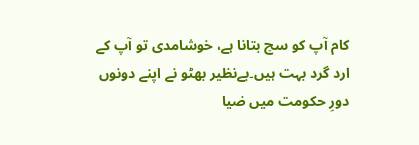کام آپ کو سچ بتانا ہے، خوشامدی تو آپ کے ارد گرد بہت ہیں۔بےنظیر بھٹو نے اپنے دونوں دورِ حکومت میں ضیا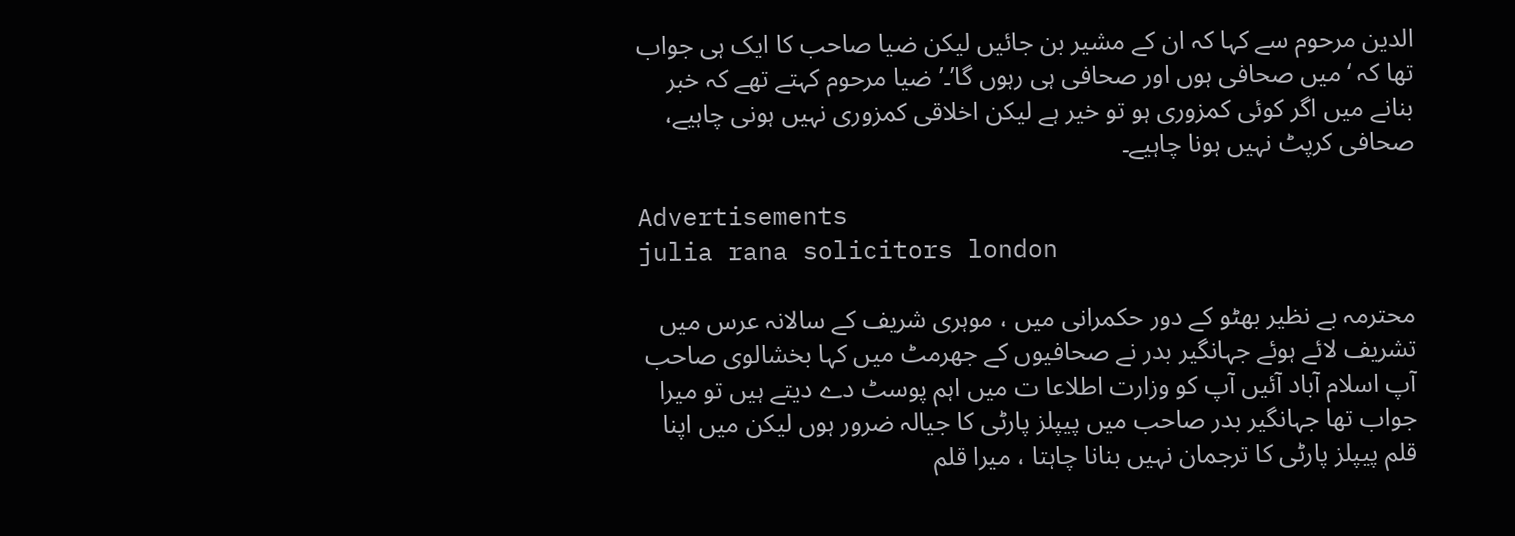الدین مرحوم سے کہا کہ ان کے مشیر بن جائیں لیکن ضیا صاحب کا ایک ہی جواب تھا کہ ‘میں صحافی ہوں اور صحافی ہی رہوں گا’۔’ضیا مرحوم کہتے تھے کہ خبر بنانے میں اگر کوئی کمزوری ہو تو خیر ہے لیکن اخلاقی کمزوری نہیں ہونی چاہیے، صحافی کرپٹ نہیں ہونا چاہیے۔

Advertisements
julia rana solicitors london

محترمہ بے نظیر بھٹو کے دور حکمرانی میں ، موہری شریف کے سالانہ عرس میں تشریف لائے ہوئے جہانگیر بدر نے صحافیوں کے جھرمٹ میں کہا بخشالوی صاحب آپ اسلام آباد آئیں آپ کو وزارت اطلاعا ت میں اہم پوسٹ دے دیتے ہیں تو میرا جواب تھا جہانگیر بدر صاحب میں پیپلز پارٹی کا جیالہ ضرور ہوں لیکن میں اپنا قلم پیپلز پارٹی کا ترجمان نہیں بنانا چاہتا ، میرا قلم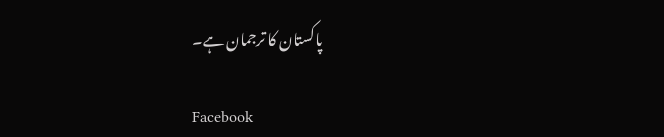پاکستان کا ترجمان ہے۔

Facebook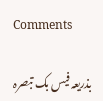Comments

بذریعہ فیس بک تبصرہ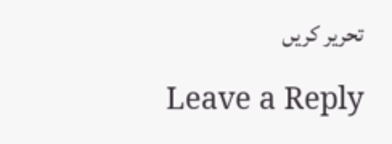تحریر کریں

Leave a Reply